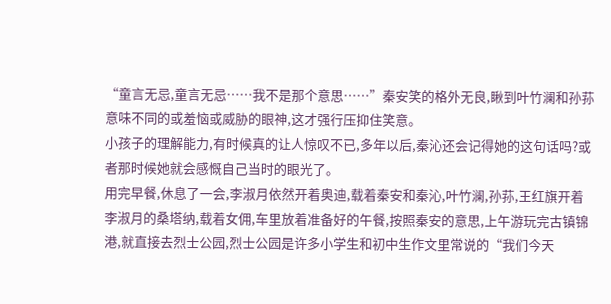“童言无忌,童言无忌……我不是那个意思……”秦安笑的格外无良,瞅到叶竹澜和孙荪意味不同的或羞恼或威胁的眼神,这才强行压抑住笑意。
小孩子的理解能力,有时候真的让人惊叹不已,多年以后,秦沁还会记得她的这句话吗?或者那时候她就会感慨自己当时的眼光了。
用完早餐,休息了一会,李淑月依然开着奥迪,载着秦安和秦沁,叶竹澜,孙荪,王红旗开着李淑月的桑塔纳,载着女佣,车里放着准备好的午餐,按照秦安的意思,上午游玩完古镇锦港,就直接去烈士公园,烈士公园是许多小学生和初中生作文里常说的“我们今天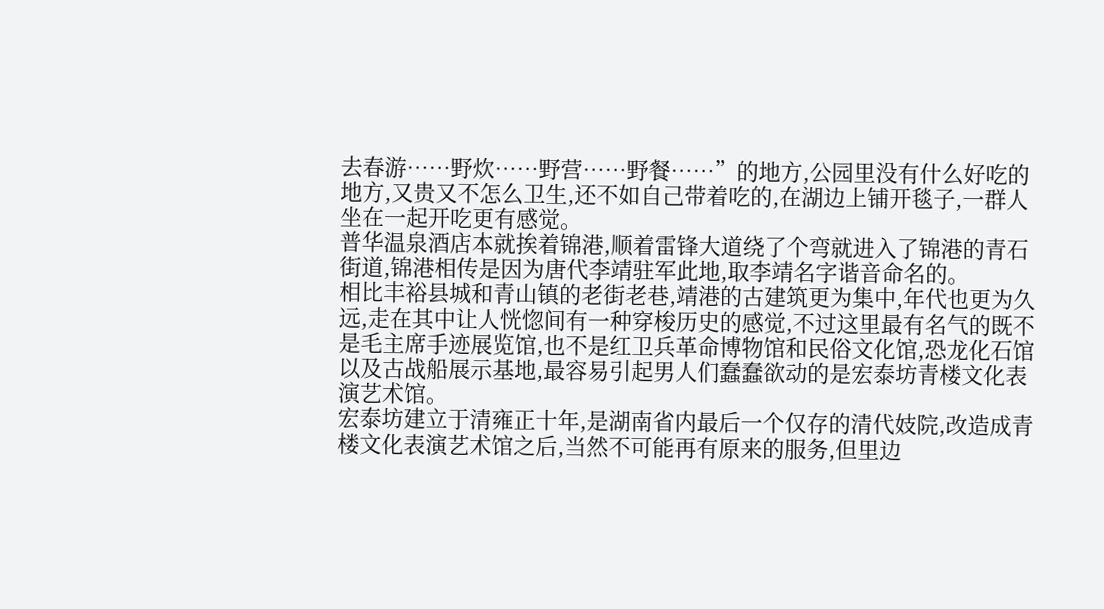去春游……野炊……野营……野餐……”的地方,公园里没有什么好吃的地方,又贵又不怎么卫生,还不如自己带着吃的,在湖边上铺开毯子,一群人坐在一起开吃更有感觉。
普华温泉酒店本就挨着锦港,顺着雷锋大道绕了个弯就进入了锦港的青石街道,锦港相传是因为唐代李靖驻军此地,取李靖名字谐音命名的。
相比丰裕县城和青山镇的老街老巷,靖港的古建筑更为集中,年代也更为久远,走在其中让人恍惚间有一种穿梭历史的感觉,不过这里最有名气的既不是毛主席手迹展览馆,也不是红卫兵革命博物馆和民俗文化馆,恐龙化石馆以及古战船展示基地,最容易引起男人们蠢蠢欲动的是宏泰坊青楼文化表演艺术馆。
宏泰坊建立于清雍正十年,是湖南省内最后一个仅存的清代妓院,改造成青楼文化表演艺术馆之后,当然不可能再有原来的服务,但里边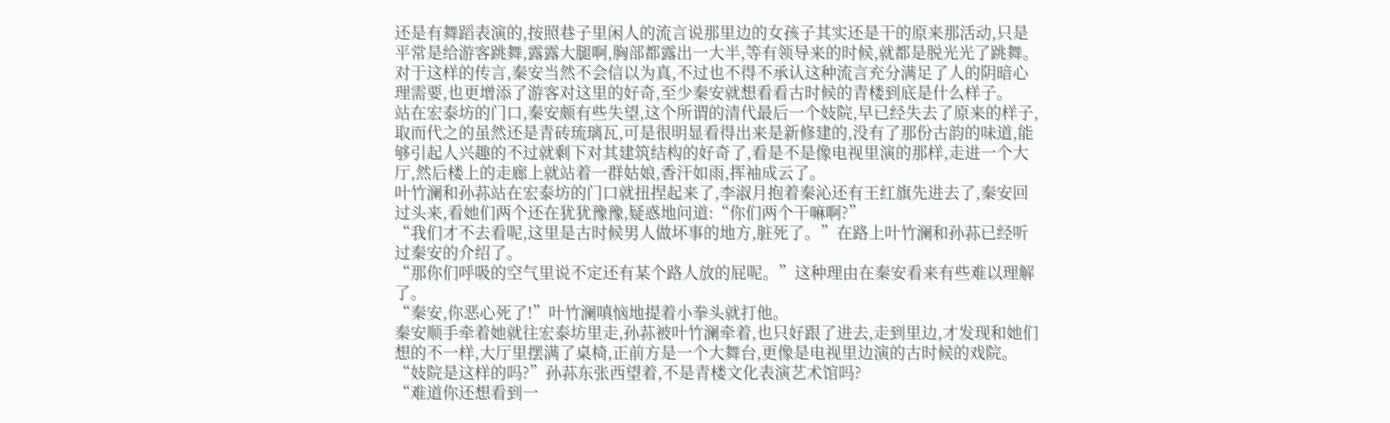还是有舞蹈表演的,按照巷子里闲人的流言说那里边的女孩子其实还是干的原来那活动,只是平常是给游客跳舞,露露大腿啊,胸部都露出一大半,等有领导来的时候,就都是脱光光了跳舞。
对于这样的传言,秦安当然不会信以为真,不过也不得不承认这种流言充分满足了人的阴暗心理需要,也更增添了游客对这里的好奇,至少秦安就想看看古时候的青楼到底是什么样子。
站在宏泰坊的门口,秦安颇有些失望,这个所谓的清代最后一个妓院,早已经失去了原来的样子,取而代之的虽然还是青砖琉璃瓦,可是很明显看得出来是新修建的,没有了那份古韵的味道,能够引起人兴趣的不过就剩下对其建筑结构的好奇了,看是不是像电视里演的那样,走进一个大厅,然后楼上的走廊上就站着一群姑娘,香汗如雨,挥袖成云了。
叶竹澜和孙荪站在宏泰坊的门口就扭捏起来了,李淑月抱着秦沁还有王红旗先进去了,秦安回过头来,看她们两个还在犹犹豫豫,疑惑地问道:“你们两个干嘛啊?”
“我们才不去看呢,这里是古时候男人做坏事的地方,脏死了。”在路上叶竹澜和孙荪已经听过秦安的介绍了。
“那你们呼吸的空气里说不定还有某个路人放的屁呢。”这种理由在秦安看来有些难以理解了。
“秦安,你恶心死了!”叶竹澜嗔恼地提着小拳头就打他。
秦安顺手牵着她就往宏泰坊里走,孙荪被叶竹澜牵着,也只好跟了进去,走到里边,才发现和她们想的不一样,大厅里摆满了桌椅,正前方是一个大舞台,更像是电视里边演的古时候的戏院。
“妓院是这样的吗?”孙荪东张西望着,不是青楼文化表演艺术馆吗?
“难道你还想看到一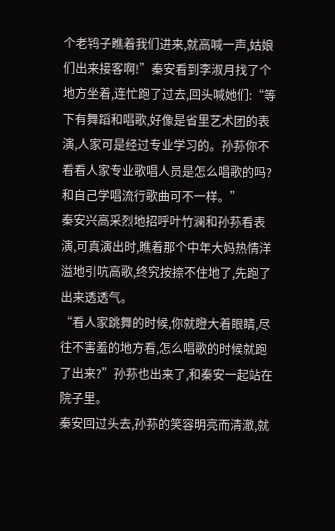个老鸨子瞧着我们进来,就高喊一声,姑娘们出来接客啊!”秦安看到李淑月找了个地方坐着,连忙跑了过去,回头喊她们:“等下有舞蹈和唱歌,好像是省里艺术团的表演,人家可是经过专业学习的。孙荪你不看看人家专业歌唱人员是怎么唱歌的吗?和自己学唱流行歌曲可不一样。”
秦安兴高采烈地招呼叶竹澜和孙荪看表演,可真演出时,瞧着那个中年大妈热情洋溢地引吭高歌,终究按捺不住地了,先跑了出来透透气。
“看人家跳舞的时候,你就瞪大着眼睛,尽往不害羞的地方看,怎么唱歌的时候就跑了出来?”孙荪也出来了,和秦安一起站在院子里。
秦安回过头去,孙荪的笑容明亮而清澈,就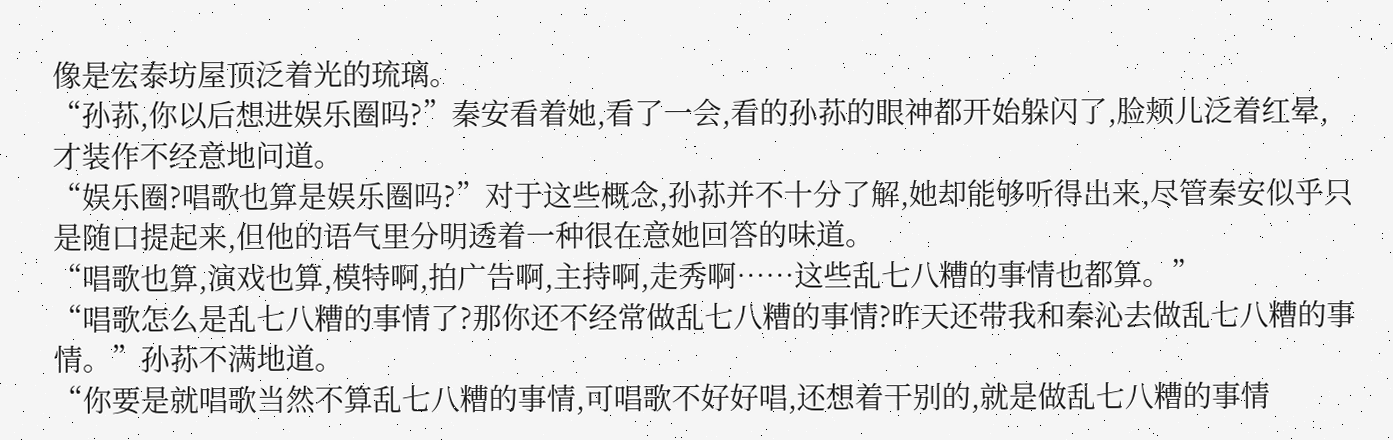像是宏泰坊屋顶泛着光的琉璃。
“孙荪,你以后想进娱乐圈吗?”秦安看着她,看了一会,看的孙荪的眼神都开始躲闪了,脸颊儿泛着红晕,才装作不经意地问道。
“娱乐圈?唱歌也算是娱乐圈吗?”对于这些概念,孙荪并不十分了解,她却能够听得出来,尽管秦安似乎只是随口提起来,但他的语气里分明透着一种很在意她回答的味道。
“唱歌也算,演戏也算,模特啊,拍广告啊,主持啊,走秀啊……这些乱七八糟的事情也都算。”
“唱歌怎么是乱七八糟的事情了?那你还不经常做乱七八糟的事情?昨天还带我和秦沁去做乱七八糟的事情。”孙荪不满地道。
“你要是就唱歌当然不算乱七八糟的事情,可唱歌不好好唱,还想着干别的,就是做乱七八糟的事情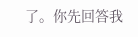了。你先回答我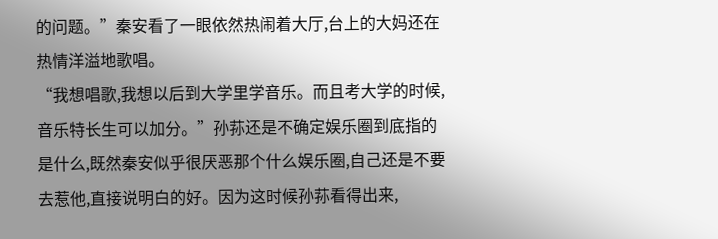的问题。”秦安看了一眼依然热闹着大厅,台上的大妈还在热情洋溢地歌唱。
“我想唱歌,我想以后到大学里学音乐。而且考大学的时候,音乐特长生可以加分。”孙荪还是不确定娱乐圈到底指的是什么,既然秦安似乎很厌恶那个什么娱乐圈,自己还是不要去惹他,直接说明白的好。因为这时候孙荪看得出来,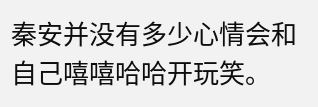秦安并没有多少心情会和自己嘻嘻哈哈开玩笑。